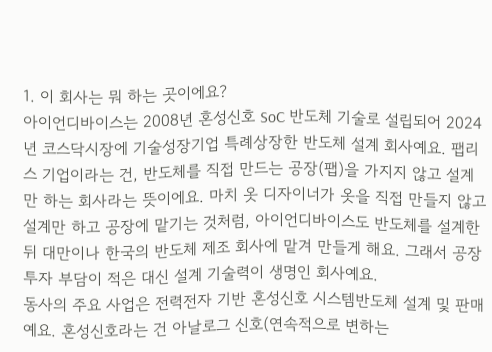1. 이 회사는 뭐 하는 곳이에요?
아이언디바이스는 2008년 혼성신호 SoC 반도체 기술로 설립되어 2024년 코스닥시장에 기술성장기업 특례상장한 반도체 설계 회사예요. 팹리스 기업이라는 건, 반도체를 직접 만드는 공장(팹)을 가지지 않고 설계만 하는 회사라는 뜻이에요. 마치 옷 디자이너가 옷을 직접 만들지 않고 설계만 하고 공장에 맡기는 것처럼, 아이언디바이스도 반도체를 설계한 뒤 대만이나 한국의 반도체 제조 회사에 맡겨 만들게 해요. 그래서 공장 투자 부담이 적은 대신 설계 기술력이 생명인 회사예요.
동사의 주요 사업은 전력전자 기반 혼성신호 시스템반도체 설계 및 판매예요. 혼성신호라는 건 아날로그 신호(연속적으로 변하는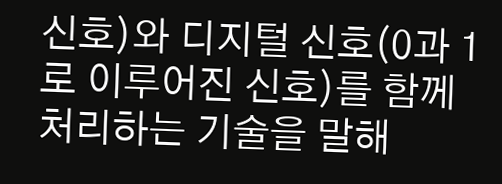신호)와 디지털 신호(0과 1로 이루어진 신호)를 함께 처리하는 기술을 말해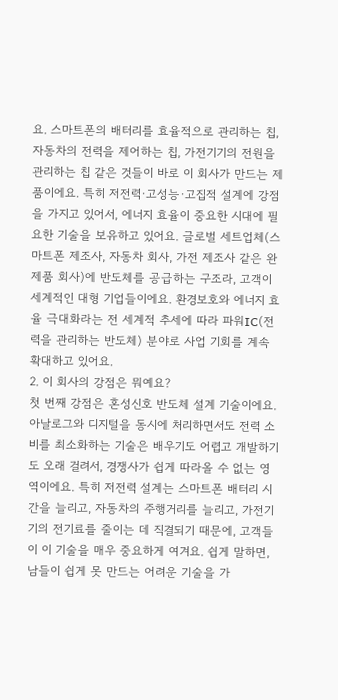요. 스마트폰의 배터리를 효율적으로 관리하는 칩, 자동차의 전력을 제어하는 칩, 가전기기의 전원을 관리하는 칩 같은 것들이 바로 이 회사가 만드는 제품이에요. 특히 저전력·고성능·고집적 설계에 강점을 가지고 있어서, 에너지 효율이 중요한 시대에 필요한 기술을 보유하고 있어요. 글로벌 세트업체(스마트폰 제조사, 자동차 회사, 가전 제조사 같은 완제품 회사)에 반도체를 공급하는 구조라, 고객이 세계적인 대형 기업들이에요. 환경보호와 에너지 효율 극대화라는 전 세계적 추세에 따라 파워IC(전력을 관리하는 반도체) 분야로 사업 기회를 계속 확대하고 있어요.
2. 이 회사의 강점은 뭐예요?
첫 번째 강점은 혼성신호 반도체 설계 기술이에요. 아날로그와 디지털을 동시에 처리하면서도 전력 소비를 최소화하는 기술은 배우기도 어렵고 개발하기도 오래 걸려서, 경쟁사가 쉽게 따라올 수 없는 영역이에요. 특히 저전력 설계는 스마트폰 배터리 시간을 늘리고, 자동차의 주행거리를 늘리고, 가전기기의 전기료를 줄이는 데 직결되기 때문에, 고객들이 이 기술을 매우 중요하게 여겨요. 쉽게 말하면, 남들이 쉽게 못 만드는 어려운 기술을 가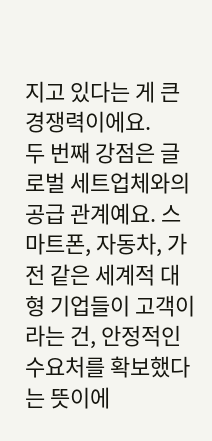지고 있다는 게 큰 경쟁력이에요.
두 번째 강점은 글로벌 세트업체와의 공급 관계예요. 스마트폰, 자동차, 가전 같은 세계적 대형 기업들이 고객이라는 건, 안정적인 수요처를 확보했다는 뜻이에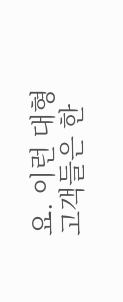요. 이런 대형 고객들은 한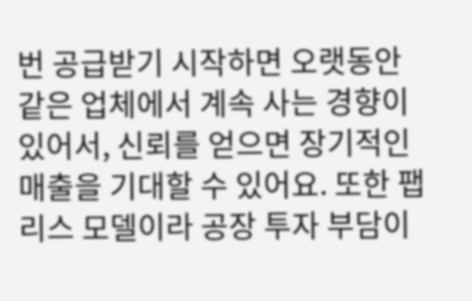번 공급받기 시작하면 오랫동안 같은 업체에서 계속 사는 경향이 있어서, 신뢰를 얻으면 장기적인 매출을 기대할 수 있어요. 또한 팹리스 모델이라 공장 투자 부담이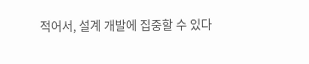적어서, 설계 개발에 집중할 수 있다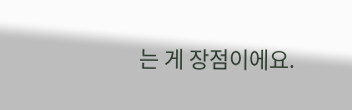는 게 장점이에요.